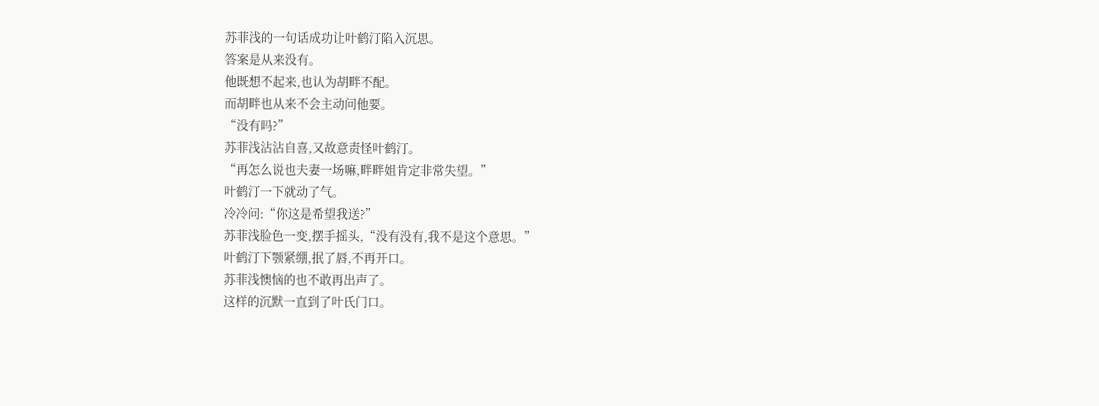苏菲浅的一句话成功让叶鹤汀陷入沉思。
答案是从来没有。
他既想不起来,也认为胡畔不配。
而胡畔也从来不会主动问他要。
“没有吗?”
苏菲浅沾沾自喜,又故意责怪叶鹤汀。
“再怎么说也夫妻一场嘛,畔畔姐肯定非常失望。”
叶鹤汀一下就动了气。
冷冷问:“你这是希望我送?”
苏菲浅脸色一变,摆手摇头,“没有没有,我不是这个意思。”
叶鹤汀下颚紧绷,抿了唇,不再开口。
苏菲浅懊恼的也不敢再出声了。
这样的沉默一直到了叶氏门口。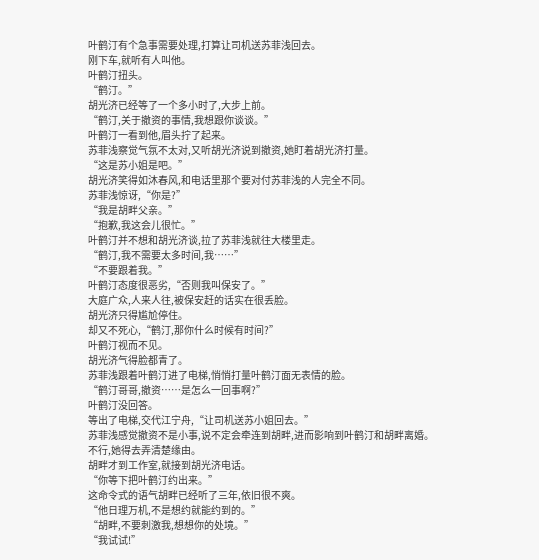叶鹤汀有个急事需要处理,打算让司机送苏菲浅回去。
刚下车,就听有人叫他。
叶鹤汀扭头。
“鹤汀。”
胡光济已经等了一个多小时了,大步上前。
“鹤汀,关于撤资的事情,我想跟你谈谈。”
叶鹤汀一看到他,眉头拧了起来。
苏菲浅察觉气氛不太对,又听胡光济说到撤资,她盯着胡光济打量。
“这是苏小姐是吧。”
胡光济笑得如沐春风,和电话里那个要对付苏菲浅的人完全不同。
苏菲浅惊讶,“你是?”
“我是胡畔父亲。”
“抱歉,我这会儿很忙。”
叶鹤汀并不想和胡光济谈,拉了苏菲浅就往大楼里走。
“鹤汀,我不需要太多时间,我……”
“不要跟着我。”
叶鹤汀态度很恶劣,“否则我叫保安了。”
大庭广众,人来人往,被保安赶的话实在很丢脸。
胡光济只得尴尬停住。
却又不死心,“鹤汀,那你什么时候有时间?”
叶鹤汀视而不见。
胡光济气得脸都青了。
苏菲浅跟着叶鹤汀进了电梯,悄悄打量叶鹤汀面无表情的脸。
“鹤汀哥哥,撤资……是怎么一回事啊?”
叶鹤汀没回答。
等出了电梯,交代江宁舟,“让司机送苏小姐回去。”
苏菲浅感觉撤资不是小事,说不定会牵连到胡畔,进而影响到叶鹤汀和胡畔离婚。
不行,她得去弄清楚缘由。
胡畔才到工作室,就接到胡光济电话。
“你等下把叶鹤汀约出来。”
这命令式的语气胡畔已经听了三年,依旧很不爽。
“他日理万机,不是想约就能约到的。”
“胡畔,不要刺激我,想想你的处境。”
“我试试!”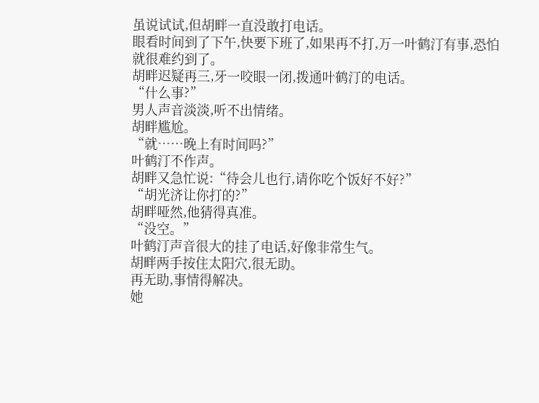虽说试试,但胡畔一直没敢打电话。
眼看时间到了下午,快要下班了,如果再不打,万一叶鹤汀有事,恐怕
就很难约到了。
胡畔迟疑再三,牙一咬眼一闭,拨通叶鹤汀的电话。
“什么事?”
男人声音淡淡,听不出情绪。
胡畔尴尬。
“就……晚上有时间吗?”
叶鹤汀不作声。
胡畔又急忙说:“待会儿也行,请你吃个饭好不好?”
“胡光济让你打的?”
胡畔哑然,他猜得真准。
“没空。”
叶鹤汀声音很大的挂了电话,好像非常生气。
胡畔两手按住太阳穴,很无助。
再无助,事情得解决。
她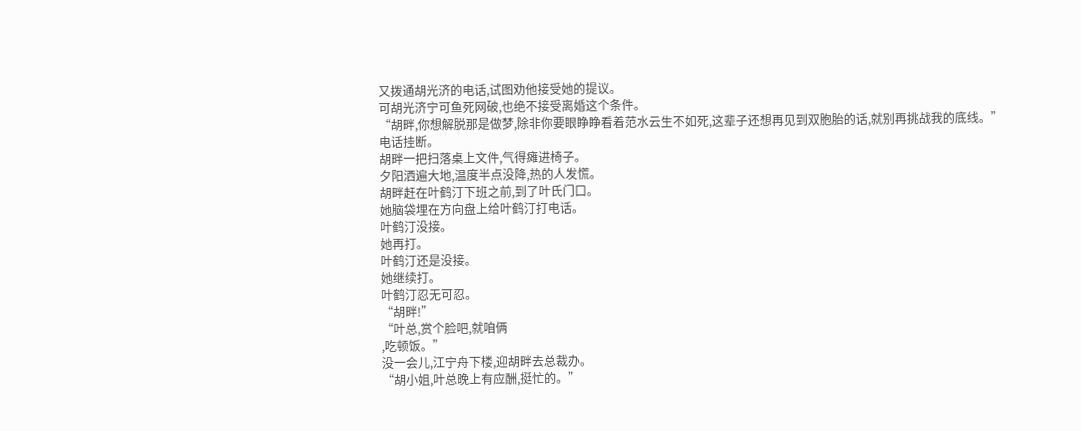又拨通胡光济的电话,试图劝他接受她的提议。
可胡光济宁可鱼死网破,也绝不接受离婚这个条件。
“胡畔,你想解脱那是做梦,除非你要眼睁睁看着范水云生不如死,这辈子还想再见到双胞胎的话,就别再挑战我的底线。”
电话挂断。
胡畔一把扫落桌上文件,气得瘫进椅子。
夕阳洒遍大地,温度半点没降,热的人发慌。
胡畔赶在叶鹤汀下班之前,到了叶氏门口。
她脑袋埋在方向盘上给叶鹤汀打电话。
叶鹤汀没接。
她再打。
叶鹤汀还是没接。
她继续打。
叶鹤汀忍无可忍。
“胡畔!”
“叶总,赏个脸吧,就咱俩
,吃顿饭。”
没一会儿,江宁舟下楼,迎胡畔去总裁办。
“胡小姐,叶总晚上有应酬,挺忙的。”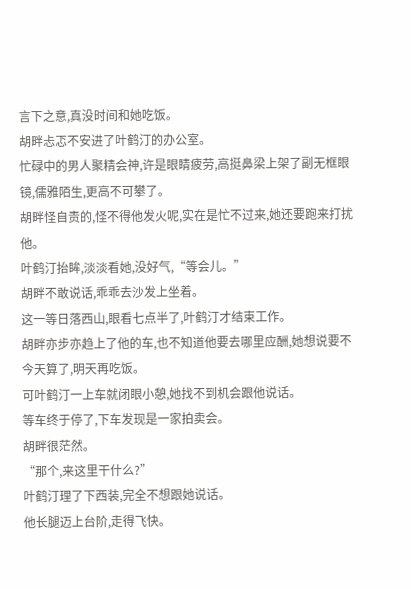言下之意,真没时间和她吃饭。
胡畔忐忑不安进了叶鹤汀的办公室。
忙碌中的男人聚精会神,许是眼睛疲劳,高挺鼻梁上架了副无框眼镜,儒雅陌生,更高不可攀了。
胡畔怪自责的,怪不得他发火呢,实在是忙不过来,她还要跑来打扰他。
叶鹤汀抬眸,淡淡看她,没好气,“等会儿。”
胡畔不敢说话,乖乖去沙发上坐着。
这一等日落西山,眼看七点半了,叶鹤汀才结束工作。
胡畔亦步亦趋上了他的车,也不知道他要去哪里应酬,她想说要不今天算了,明天再吃饭。
可叶鹤汀一上车就闭眼小憩,她找不到机会跟他说话。
等车终于停了,下车发现是一家拍卖会。
胡畔很茫然。
“那个,来这里干什么?”
叶鹤汀理了下西装,完全不想跟她说话。
他长腿迈上台阶,走得飞快。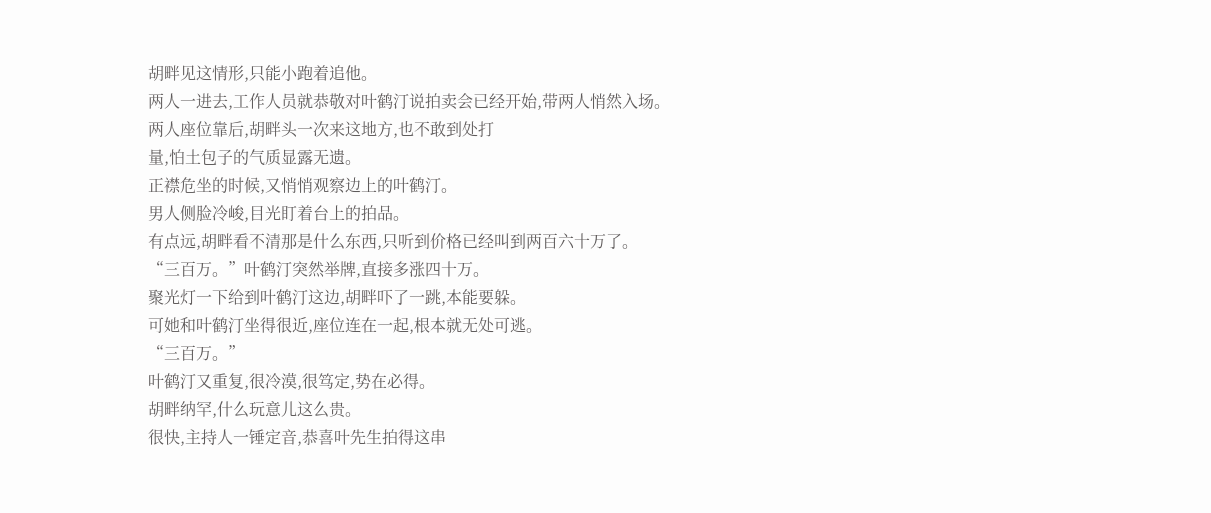胡畔见这情形,只能小跑着追他。
两人一进去,工作人员就恭敬对叶鹤汀说拍卖会已经开始,带两人悄然入场。
两人座位靠后,胡畔头一次来这地方,也不敢到处打
量,怕土包子的气质显露无遗。
正襟危坐的时候,又悄悄观察边上的叶鹤汀。
男人侧脸冷峻,目光盯着台上的拍品。
有点远,胡畔看不清那是什么东西,只听到价格已经叫到两百六十万了。
“三百万。”叶鹤汀突然举牌,直接多涨四十万。
聚光灯一下给到叶鹤汀这边,胡畔吓了一跳,本能要躲。
可她和叶鹤汀坐得很近,座位连在一起,根本就无处可逃。
“三百万。”
叶鹤汀又重复,很冷漠,很笃定,势在必得。
胡畔纳罕,什么玩意儿这么贵。
很快,主持人一锤定音,恭喜叶先生拍得这串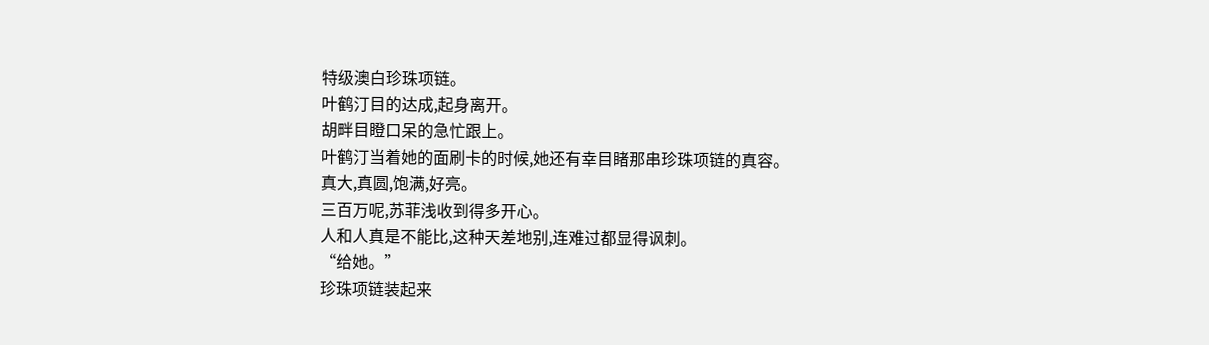特级澳白珍珠项链。
叶鹤汀目的达成,起身离开。
胡畔目瞪口呆的急忙跟上。
叶鹤汀当着她的面刷卡的时候,她还有幸目睹那串珍珠项链的真容。
真大,真圆,饱满,好亮。
三百万呢,苏菲浅收到得多开心。
人和人真是不能比,这种天差地别,连难过都显得讽刺。
“给她。”
珍珠项链装起来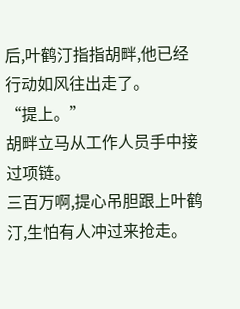后,叶鹤汀指指胡畔,他已经行动如风往出走了。
“提上。”
胡畔立马从工作人员手中接过项链。
三百万啊,提心吊胆跟上叶鹤汀,生怕有人冲过来抢走。